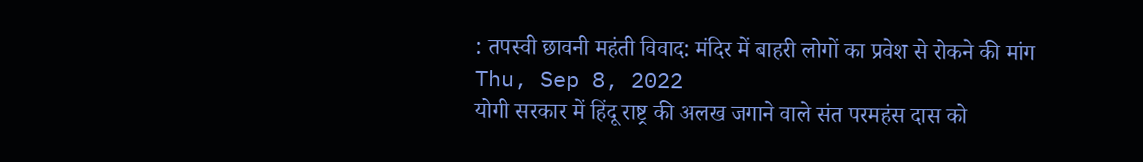: तपस्वी छावनी महंती विवाद: मंदिर में बाहरी लोगों का प्रवेश से रोकने की मांग
Thu, Sep 8, 2022
योगी सरकार में हिंदू राष्ट्र की अलख जगाने वाले संत परमहंस दास को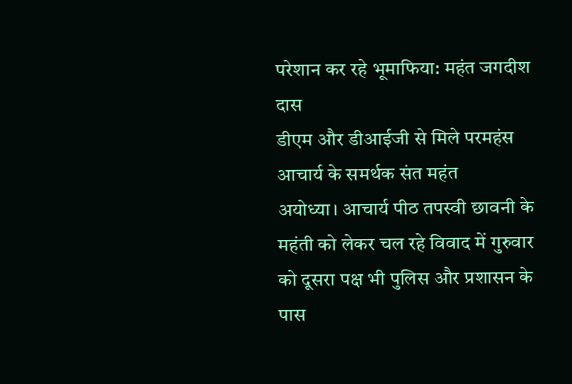परेशान कर रहे भूमाफिया: महंत जगदीश दास
डीएम और डीआईजी से मिले परमहंस आचार्य के समर्थक संत महंत
अयोध्या। आचार्य पीठ तपस्वी छावनी के महंती को लेकर चल रहे विवाद में गुरुवार को दूसरा पक्ष भी पुलिस और प्रशासन के पास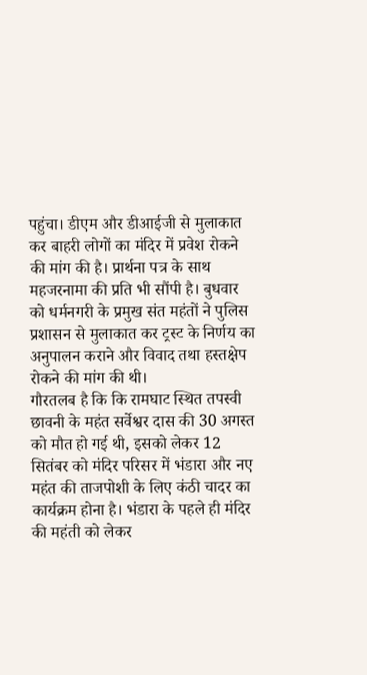पहुंचा। डीएम और डीआईजी से मुलाकात कर बाहरी लोगों का मंदिर में प्रवेश रोकने की मांग की है। प्रार्थना पत्र के साथ महजरनामा की प्रति भी सौंपी है। बुधवार को धर्मनगरी के प्रमुख संत महंतों ने पुलिस प्रशासन से मुलाकात कर ट्रस्ट के निर्णय का अनुपालन कराने और विवाद तथा हस्तक्षेप रोकने की मांग की थी।
गौरतलब है कि कि रामघाट स्थित तपस्वी छावनी के महंत सर्वेश्वर दास की 30 अगस्त को मौत हो गई थी, इसको लेकर 12 सितंबर को मंदिर परिसर में भंडारा और नए महंत की ताजपोशी के लिए कंठी चादर का कार्यक्रम होना है। भंडारा के पहले ही मंदिर की महंती को लेकर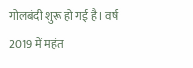गोलबंदी शुरू हो गई है। वर्ष 2019 में महंत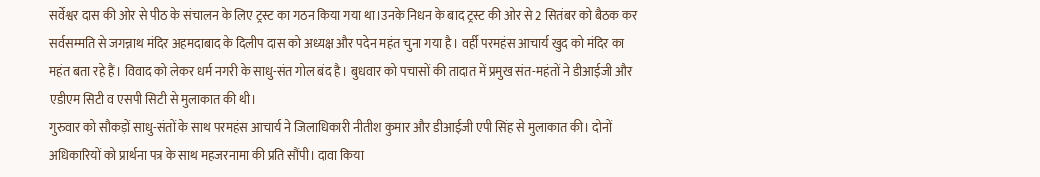सर्वेश्वर दास की ओर से पीठ के संचालन के लिए ट्रस्ट का गठन किया गया था।उनके निधन के बाद ट्रस्ट की ओर से 2 सितंबर को बैठक कर सर्वसम्मति से जगन्नाथ मंदिर अहमदाबाद के दिलीप दास को अध्यक्ष और पदेन महंत चुना गया है। वर्ही परमहंस आचार्य खुद को मंदिर का महंत बता रहे हैं। विवाद को लेकर धर्म नगरी के साधु-संत गोल बंद है। बुधवार को पचासों की तादात में प्रमुख संत-महंतों ने डीआईजी और एडीएम सिटी व एसपी सिटी से मुलाकात की थी।
गुरुवार को सौकड़ों साधु-संतों के साथ परमहंस आचार्य ने जिलाधिकारी नीतीश कुमार और डीआईजी एपी सिंह से मुलाकात की। दोनों अधिकारियों को प्रार्थना पत्र के साथ महजरनामा की प्रति सौंपी। दावा किया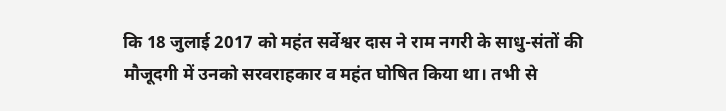कि 18 जुलाई 2017 को महंत सर्वेश्वर दास ने राम नगरी के साधु-संतों की मौजूदगी में उनको सरवराहकार व महंत घोषित किया था। तभी से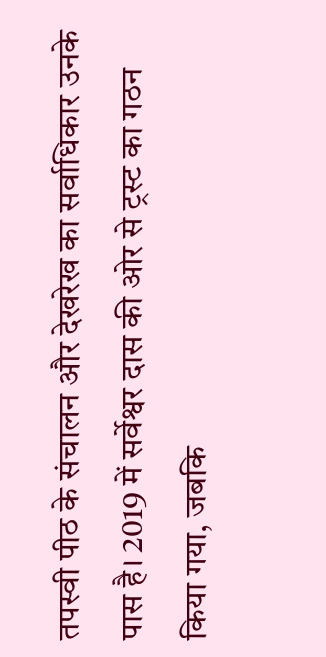तपस्वी पीठ के संचालन और देखरेख का सर्वाधिकार उनके पास है। 2019 में सर्वेश्वर दास की ओर से ट्रस्ट का गठन किया गया, जबकि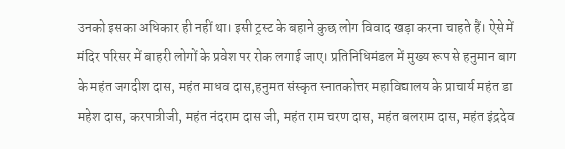उनको इसका अधिकार ही नहीं था। इसी ट्रस्ट के बहाने कुछ लोग विवाद खड़ा करना चाहते हैं। ऐसे में मंदिर परिसर में बाहरी लोगों के प्रवेश पर रोक लगाई जाए। प्रतिनिधिमंडल में मुख्य रूप से हनुमान बाग के महंत जगदीश दास, महंत माधव दास,हनुमत संस्कृत स्नातकोत्तर महाविद्यालय के प्राचार्य महंत डा महेश दास, करपात्रीजी, महंत नंदराम दास जी, महंत राम चरण दास, महंत बलराम दास, महंत इंद्रदेव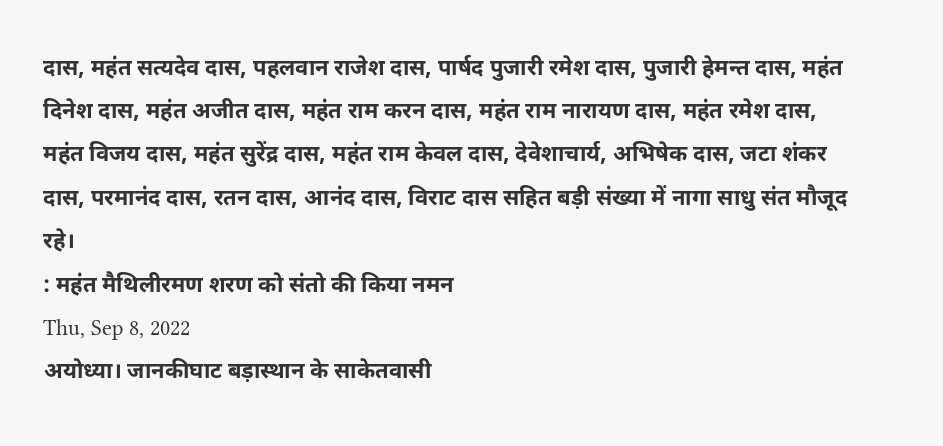दास, महंत सत्यदेव दास, पहलवान राजेश दास, पार्षद पुजारी रमेश दास, पुजारी हेमन्त दास, महंत दिनेश दास, महंत अजीत दास, महंत राम करन दास, महंत राम नारायण दास, महंत रमेश दास, महंत विजय दास, महंत सुरेंद्र दास, महंत राम केवल दास, देवेशाचार्य, अभिषेक दास, जटा शंकर दास, परमानंद दास, रतन दास, आनंद दास, विराट दास सहित बड़ी संख्या में नागा साधु संत मौजूद रहे।
: महंत मैथिलीरमण शरण को संतो की किया नमन
Thu, Sep 8, 2022
अयोध्या। जानकीघाट बड़ास्थान के साकेतवासी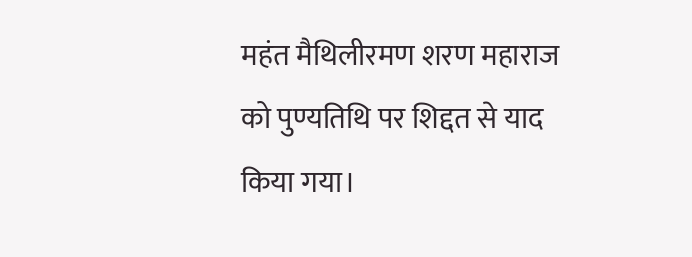महंत मैथिलीरमण शरण महाराज को पुण्यतिथि पर शिद्दत से याद किया गया।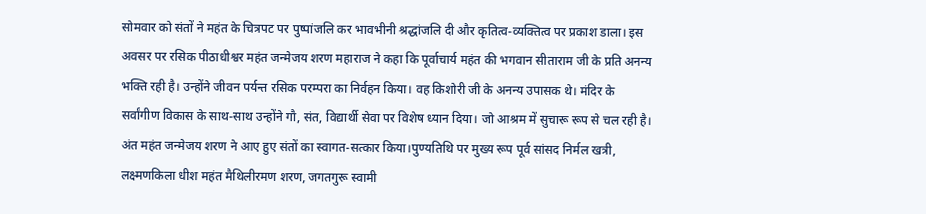सोमवार को संतों ने महंत के चित्रपट पर पुष्पांजलि कर भावभीनी श्रद्धांजलि दी और कृतित्व-व्यक्तित्व पर प्रकाश डाला। इस अवसर पर रसिक पीठाधीश्वर महंत जन्मेजय शरण महाराज ने कहा कि पूर्वाचार्य महंत की भगवान सीताराम जी के प्रति अनन्य भक्ति रही है। उन्होंने जीवन पर्यन्त रसिक परम्परा का निर्वहन किया। वह किशोरी जी के अनन्य उपासक थे। मंदिर के सर्वांगीण विकास के साथ-साथ उन्होंने गौ, संत, विद्यार्थी सेवा पर विशेष ध्यान दिया। जो आश्रम में सुचारू रूप से चल रही है। अंत महंत जन्मेजय शरण ने आए हुए संतों का स्वागत-सत्कार किया।पुण्यतिथि पर मुख्य रूप पूर्व सांसद निर्मल खत्री, लक्ष्मणकिला धीश महंत मैथिलीरमण शरण, जगतगुरू स्वामी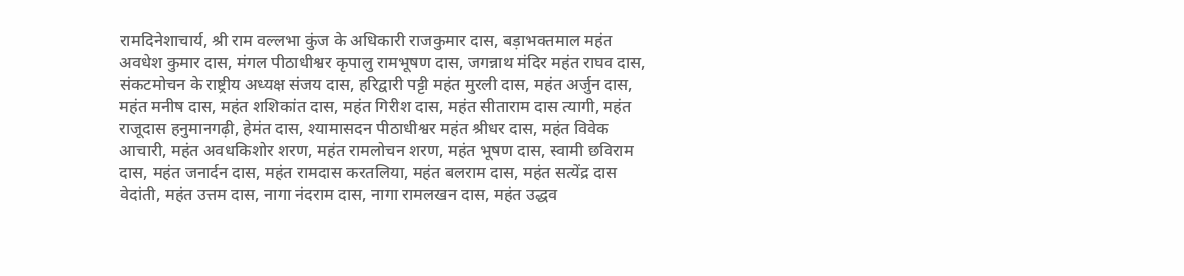रामदिनेशाचार्य, श्री राम वल्लभा कुंज के अधिकारी राजकुमार दास, बड़ाभक्तमाल महंत अवधेश कुमार दास, मंगल पीठाधीश्वर कृपालु रामभूषण दास, जगन्नाथ मंदिर महंत राघव दास, संकटमोचन के राष्ट्रीय अध्यक्ष संजय दास, हरिद्वारी पट्टी महंत मुरली दास, महंत अर्जुन दास, महंत मनीष दास, महंत शशिकांत दास, महंत गिरीश दास, महंत सीताराम दास त्यागी, महंत राजूदास हनुमानगढ़ी, हेमंत दास, श्यामासदन पीठाधीश्वर महंत श्रीधर दास, महंत विवेक आचारी, महंत अवधकिशोर शरण, महंत रामलोचन शरण, महंत भूषण दास, स्वामी छविराम दास, महंत जनार्दन दास, महंत रामदास करतलिया, महंत बलराम दास, महंत सत्येंद्र दास वेदांती, महंत उत्तम दास, नागा नंदराम दास, नागा रामलखन दास, महंत उद्धव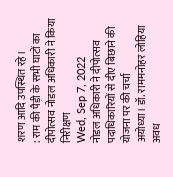शरण आदि उपस्थित रहे।
: राम की पैड़ी के सभी घाटों का दीपोत्सव नोडल अधिकारी ने किया निरीक्षण
Wed, Sep 7, 2022
नोडल अधिकारी ने दीपोत्सव पदाधिकारियों से दीए बिछाने की योजना पर की चर्चा
अयोध्या। डॉ. राममनोहर लोहिया अवध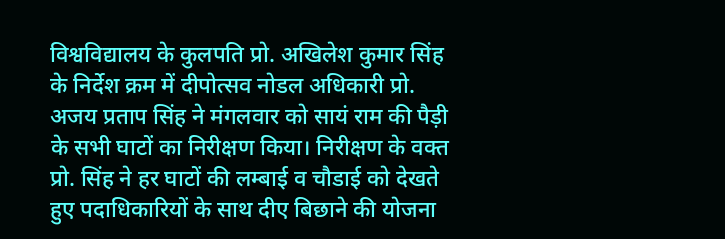विश्वविद्यालय के कुलपति प्रो. अखिलेश कुमार सिंह के निर्देश क्रम में दीपोत्सव नोडल अधिकारी प्रो. अजय प्रताप सिंह ने मंगलवार को सायं राम की पैड़ी के सभी घाटों का निरीक्षण किया। निरीक्षण के वक्त प्रो. सिंह ने हर घाटों की लम्बाई व चौडाई को देखते हुए पदाधिकारियों के साथ दीए बिछाने की योजना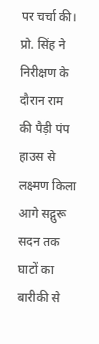पर चर्चा की। प्रो. सिंह ने निरीक्षण के दौरान राम की पैड़ी पंप हाउस से लक्ष्मण किला आगे सद्गुरू सदन तक घाटों का बारीकी से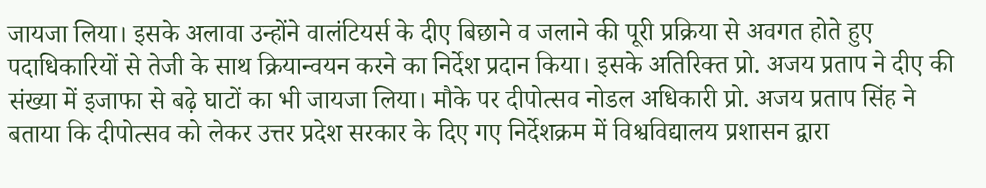जायजा लिया। इसके अलावा उन्होंने वालंटियर्स के दीए बिछाने व जलाने की पूरी प्रक्रिया से अवगत होते हुए पदाधिकारियों से तेजी के साथ क्रियान्वयन करने का निर्देश प्रदान किया। इसके अतिरिक्त प्रो. अजय प्रताप ने दीए की संख्या में इजाफा से बढ़े घाटों का भी जायजा लिया। मौके पर दीपोत्सव नोडल अधिकारी प्रो. अजय प्रताप सिंह ने बताया कि दीपोत्सव को लेकर उत्तर प्रदेश सरकार के दिए गए निर्देशक्रम में विश्वविद्यालय प्रशासन द्वारा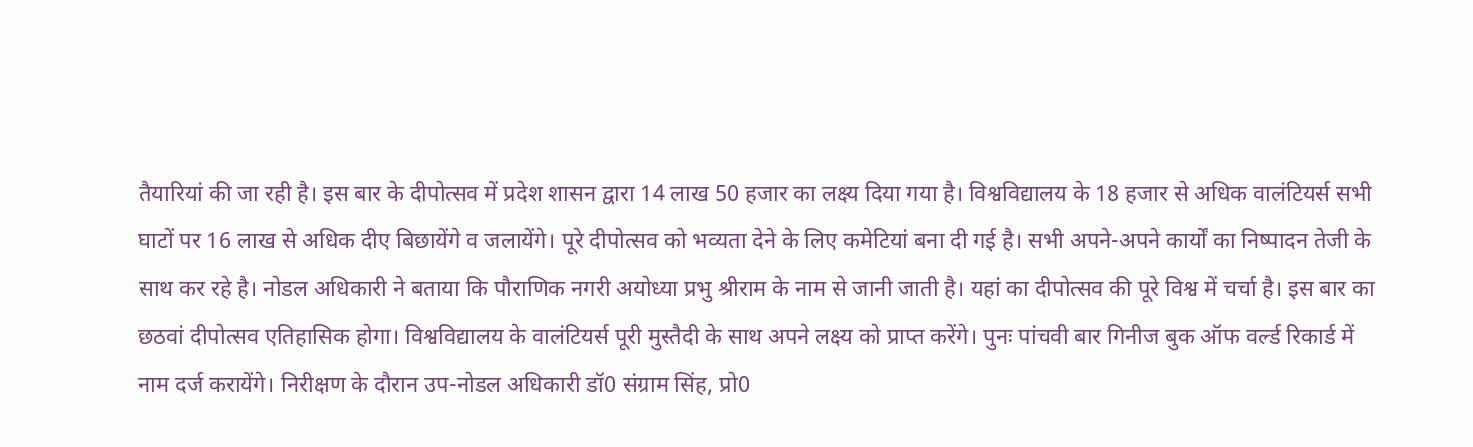तैयारियां की जा रही है। इस बार के दीपोत्सव में प्रदेश शासन द्वारा 14 लाख 50 हजार का लक्ष्य दिया गया है। विश्वविद्यालय के 18 हजार से अधिक वालंटियर्स सभी घाटों पर 16 लाख से अधिक दीए बिछायेंगे व जलायेंगे। पूरे दीपोत्सव को भव्यता देने के लिए कमेटियां बना दी गई है। सभी अपने-अपने कार्यों का निष्पादन तेजी के साथ कर रहे है। नोडल अधिकारी ने बताया कि पौराणिक नगरी अयोध्या प्रभु श्रीराम के नाम से जानी जाती है। यहां का दीपोत्सव की पूरे विश्व में चर्चा है। इस बार का छठवां दीपोत्सव एतिहासिक होगा। विश्वविद्यालय के वालंटियर्स पूरी मुस्तैदी के साथ अपने लक्ष्य को प्राप्त करेंगे। पुनः पांचवी बार गिनीज बुक ऑफ वर्ल्ड रिकार्ड में नाम दर्ज करायेंगे। निरीक्षण के दौरान उप-नोडल अधिकारी डॉ0 संग्राम सिंह, प्रो0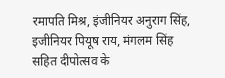रमापति मिश्र, इंजीनियर अनुराग सिंह, इजीनियर पियूष राय, मंगलम सिंह सहित दीपोत्सव के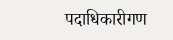पदाधिकारीगण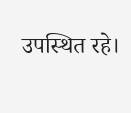उपस्थित रहे।